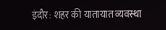इंदौर: शहर की यातायात व्यवस्था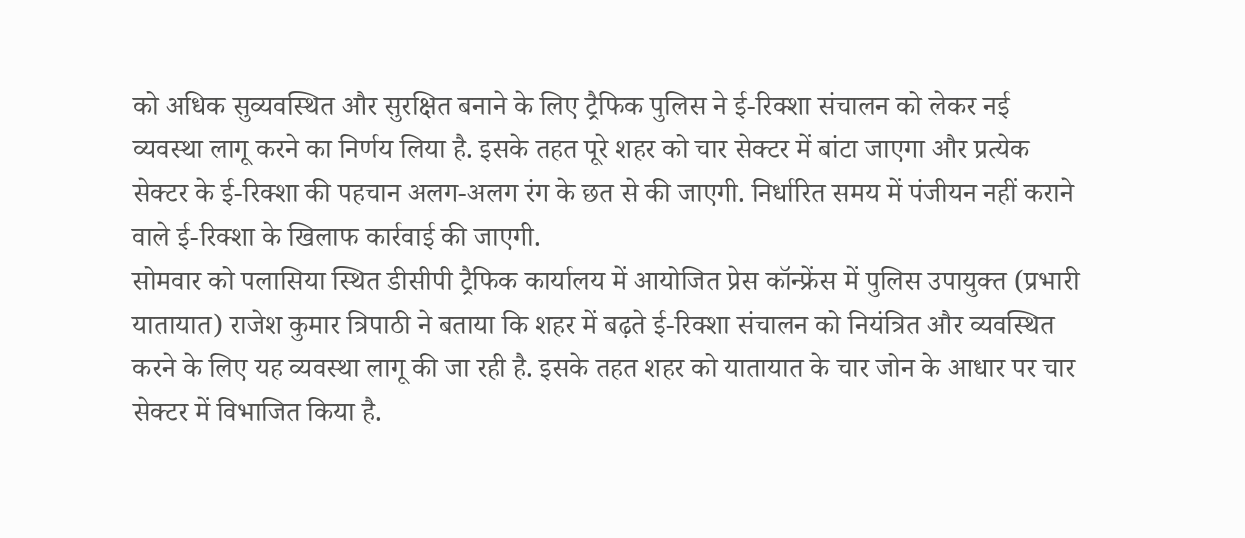को अधिक सुव्यवस्थित और सुरक्षित बनाने के लिए ट्रैफिक पुलिस ने ई-रिक्शा संचालन को लेकर नई व्यवस्था लागू करने का निर्णय लिया है. इसके तहत पूरे शहर को चार सेक्टर में बांटा जाएगा और प्रत्येक सेक्टर के ई-रिक्शा की पहचान अलग-अलग रंग के छत से की जाएगी. निर्धारित समय में पंजीयन नहीं कराने वाले ई-रिक्शा के खिलाफ कार्रवाई की जाएगी.
सोमवार को पलासिया स्थित डीसीपी ट्रैफिक कार्यालय में आयोजित प्रेस कॉन्फ्रेंस में पुलिस उपायुक्त (प्रभारी यातायात) राजेश कुमार त्रिपाठी ने बताया कि शहर में बढ़ते ई-रिक्शा संचालन को नियंत्रित और व्यवस्थित करने के लिए यह व्यवस्था लागू की जा रही है. इसके तहत शहर को यातायात के चार जोन के आधार पर चार सेक्टर में विभाजित किया है.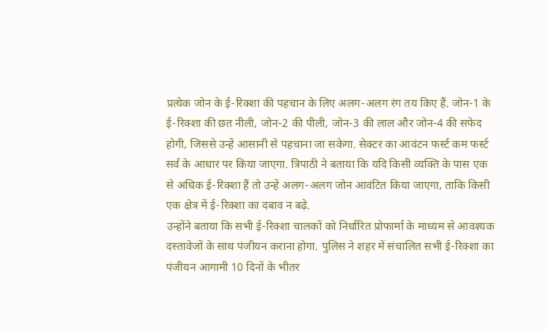प्रत्येक जोन के ई-रिक्शा की पहचान के लिए अलग-अलग रंग तय किए हैं. जोन-1 के ई-रिक्शा की छत नीली, जोन-2 की पीली, जोन-3 की लाल और जोन-4 की सफेद होगी, जिससे उन्हें आसानी से पहचाना जा सकेगा. सेक्टर का आवंटन फर्स्ट कम फर्स्ट सर्व के आधार पर किया जाएगा. त्रिपाठी ने बताया कि यदि किसी व्यक्ति के पास एक से अधिक ई-रिक्शा हैं तो उन्हें अलग-अलग जोन आवंटित किया जाएगा, ताकि किसी एक क्षेत्र में ई-रिक्शा का दबाव न बढ़े.
उन्होंने बताया कि सभी ई-रिक्शा चालकों को निर्धारित प्रोफार्मा के माध्यम से आवश्यक दस्तावेजों के साथ पंजीयन कराना होगा. पुलिस ने शहर में संचालित सभी ई-रिक्शा का पंजीयन आगामी 10 दिनों के भीतर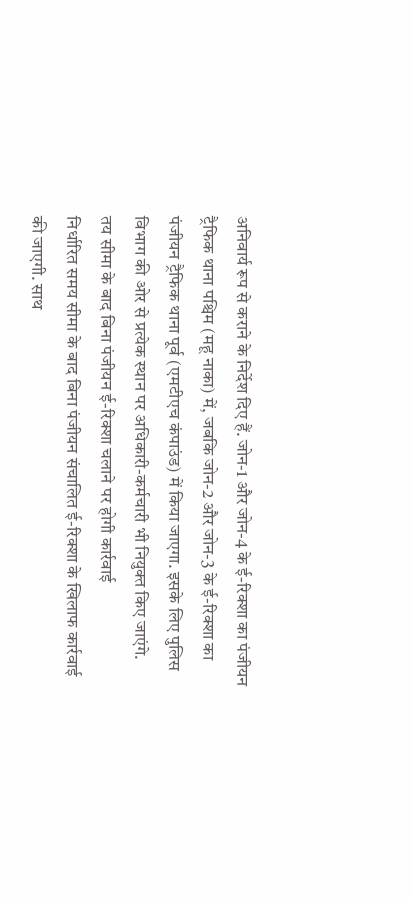अनिवार्य रूप से कराने के निर्देश दिए हैं. जोन-1 और जोन-4 के ई-रिक्शा का पंजीयन ट्रैफिक थाना पश्चिम (महू नाका) में, जबकि जोन-2 और जोन-3 के ई-रिक्शा का पंजीयन ट्रैफिक थाना पूर्व (एमटीएच कंपाउंड) में किया जाएगा. इसके लिए पुलिस विभाग की ओर से प्रत्येक स्थान पर अधिकारी-कर्मचारी भी नियुक्त किए जाएंगे.
तय सीमा के बाद बिना पंजीयन ई-रिक्शा चलाने पर होगी कार्रवाई
निर्धारित समय सीमा के बाद बिना पंजीयन संचालित ई-रिक्शा के खिलाफ कार्रवाई की जाएगी. साथ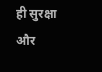ही सुरक्षा और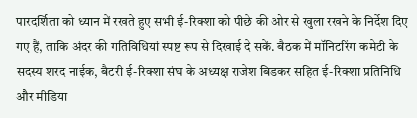पारदर्शिता को ध्यान में रखते हुए सभी ई-रिक्शा को पीछे की ओर से खुला रखने के निर्देश दिए गए हैं, ताकि अंदर की गतिविधियां स्पष्ट रूप से दिखाई दे सकें. बैठक में मॉनिटरिंग कमेटी के सदस्य शरद नाईक, बैटरी ई-रिक्शा संघ के अध्यक्ष राजेश बिडकर सहित ई-रिक्शा प्रतिनिधि और मीडिया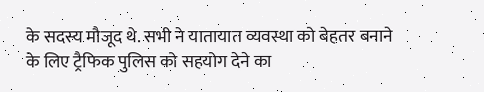के सदस्य मौजूद थे. सभी ने यातायात व्यवस्था को बेहतर बनाने के लिए ट्रैफिक पुलिस को सहयोग देने का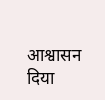आश्वासन दिया